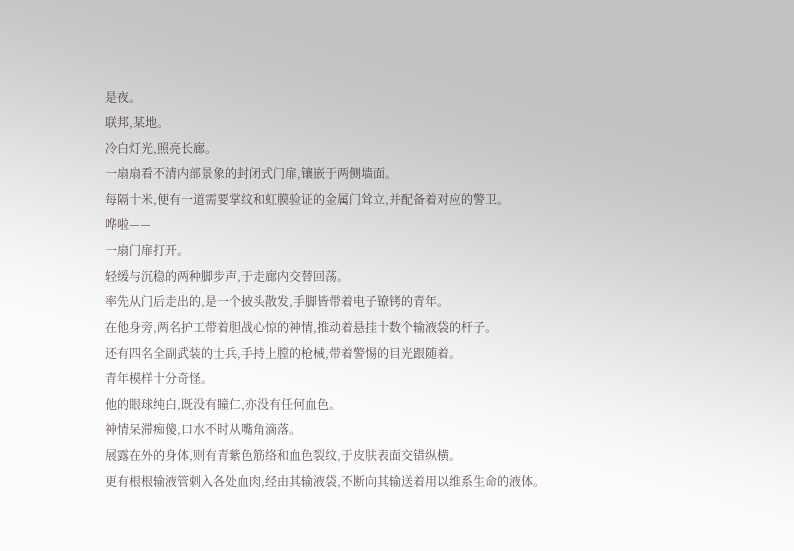是夜。
联邦,某地。
冷白灯光,照亮长廊。
一扇扇看不清内部景象的封闭式门扉,镶嵌于两侧墙面。
每隔十米,便有一道需要掌纹和虹膜验证的金属门耸立,并配备着对应的警卫。
哗啦——
一扇门扉打开。
轻缓与沉稳的两种脚步声,于走廊内交替回荡。
率先从门后走出的,是一个披头散发,手脚皆带着电子镣铐的青年。
在他身旁,两名护工带着胆战心惊的神情,推动着悬挂十数个输液袋的杆子。
还有四名全副武装的士兵,手持上膛的枪械,带着警惕的目光跟随着。
青年模样十分奇怪。
他的眼球纯白,既没有瞳仁,亦没有任何血色。
神情呆滞痴傻,口水不时从嘴角滴落。
展露在外的身体,则有青紫色筋络和血色裂纹,于皮肤表面交错纵横。
更有根根输液管刺入各处血肉,经由其输液袋,不断向其输送着用以维系生命的液体。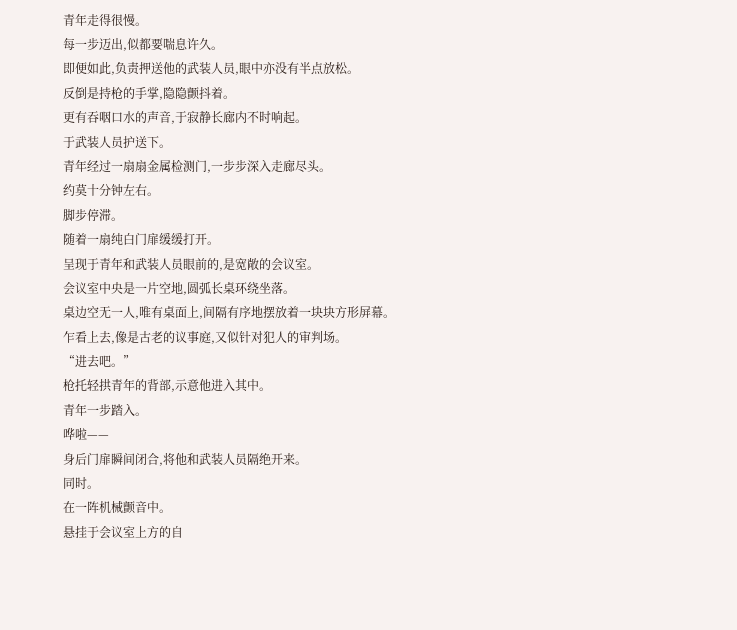青年走得很慢。
每一步迈出,似都要喘息许久。
即便如此,负责押送他的武装人员,眼中亦没有半点放松。
反倒是持枪的手掌,隐隐颤抖着。
更有吞咽口水的声音,于寂静长廊内不时响起。
于武装人员护送下。
青年经过一扇扇金属检测门,一步步深入走廊尽头。
约莫十分钟左右。
脚步停滞。
随着一扇纯白门扉缓缓打开。
呈现于青年和武装人员眼前的,是宽敞的会议室。
会议室中央是一片空地,圆弧长桌环绕坐落。
桌边空无一人,唯有桌面上,间隔有序地摆放着一块块方形屏幕。
乍看上去,像是古老的议事庭,又似针对犯人的审判场。
“进去吧。”
枪托轻拱青年的背部,示意他进入其中。
青年一步踏入。
哗啦——
身后门扉瞬间闭合,将他和武装人员隔绝开来。
同时。
在一阵机械颤音中。
悬挂于会议室上方的自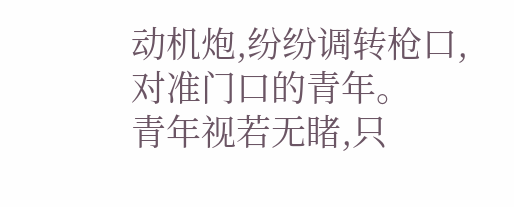动机炮,纷纷调转枪口,对准门口的青年。
青年视若无睹,只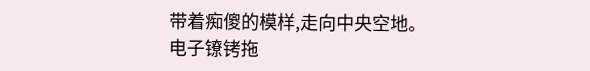带着痴傻的模样,走向中央空地。
电子镣铐拖